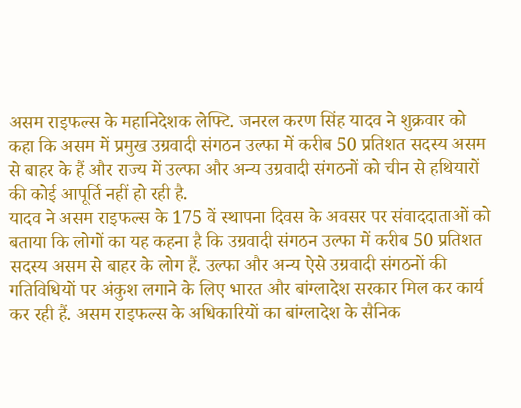असम राइफल्स के महानिदेशक लेफ्टि. जनरल करण सिंह यादव ने शुक्रवार को कहा कि असम में प्रमुख उग्रवादी संगठन उल्फा में करीब 50 प्रतिशत सदस्य असम से बाहर के हैं और राज्य में उल्फा और अन्य उग्रवादी संगठनों को चीन से हथियारों की कोई आपूर्ति नहीं हो रही है.
यादव ने असम राइफल्स के 175 वें स्थापना दिवस के अवसर पर संवाददाताओं को बताया कि लोगों का यह कहना है कि उग्रवादी संगठन उल्फा में करीब 50 प्रतिशत सदस्य असम से बाहर के लोग हैं. उल्फा और अन्य ऐसे उग्रवादी संगठनों की गतिविधियों पर अंकुश लगाने के लिए भारत और बांग्लादेश सरकार मिल कर कार्य कर रही हैं. असम राइफल्स के अधिकारियों का बांग्लादेश के सैनिक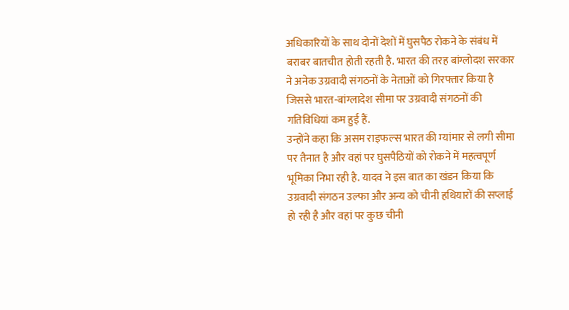अधिकारियों के साथ दोनों देशों में घुसपैठ रोकने के संबंध में बराबर बातचीत होती रहती है. भारत की तरह बांग्लोदश सरकार ने अनेक उग्रवादी संगठनों के नेताओं को गिरफ्तार किया है जिससे भारत-बांग्लादेश सीमा पर उग्रवादी संगठनों की गतिविधियां कम हुई हैं.
उन्होंने कहा कि असम राइफल्स भारत की म्यांमार से लगी सीमा पर तैनात है और वहां पर घुसपैठियों को रोकने में महत्वपूर्ण भूमिका निभा रही है. यादव ने इस बात का खंडन किया कि उग्रवादी संगठन उल्फा और अन्य को चीनी हथियारों की सप्लाई हो रही है और वहां पर कुछ चीनी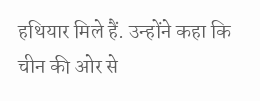हथियार मिले हैं. उन्होंने कहा कि चीन की ओर से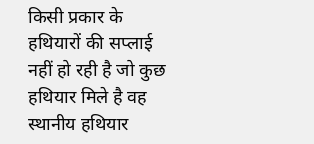किसी प्रकार के हथियारों की सप्लाई नहीं हो रही है जो कुछ हथियार मिले है वह स्थानीय हथियार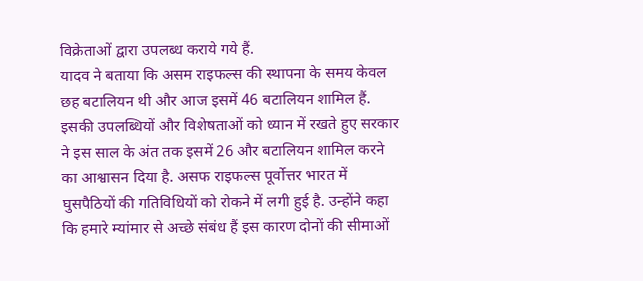विक्रेताओं द्वारा उपलब्ध कराये गये हैं.
यादव ने बताया कि असम राइफल्स की स्थापना के समय केवल छह बटालियन थी और आज इसमें 46 बटालियन शामिल हैं. इसकी उपलब्धियों और विशेषताओं को ध्यान में रखते हुए सरकार ने इस साल के अंत तक इसमें 26 और बटालियन शामिल करने का आश्वासन दिया है. असफ राइफल्स पूर्वोत्तर भारत में घुसपैठियों की गतिविधियों को रोकने में लगी हुई है. उन्होंने कहा कि हमारे म्यांमार से अच्छे संबंध हैं इस कारण दोनों की सीमाओं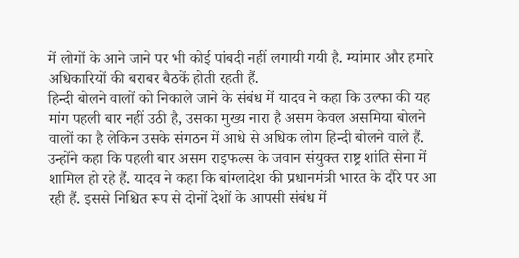में लोगों के आने जाने पर भी कोई पांबदी नहीं लगायी गयी है. म्यांमार और हमारे अधिकारियों की बराबर बैठकें होती रहती हैं.
हिन्दी बोलने वालों को निकाले जाने के संबंध में यादव ने कहा कि उल्फा की यह मांग पहली बार नहीं उठी है, उसका मुख्य नारा है असम केवल असमिया बोलने वालों का है लेकिन उसके संगठन में आधे से अधिक लोग हिन्दी बोलने वाले हैं. उन्होंने कहा कि पहली बार असम राइफल्स के जवान संयुक्त राष्ट्र शांति सेना में शामिल हो रहे हैं. यादव ने कहा कि बांग्लादेश की प्रधानमंत्री भारत के दौरे पर आ रही हैं. इससे निश्चित रूप से दोनों देशों के आपसी संबंध में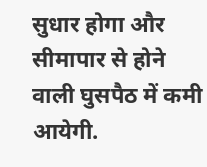सुधार होगा और सीमापार से होने वाली घुसपैठ में कमी आयेगी.